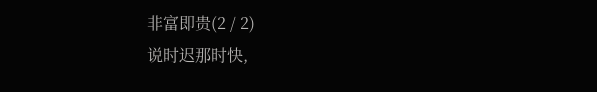非富即贵(2 / 2)
说时迟那时快,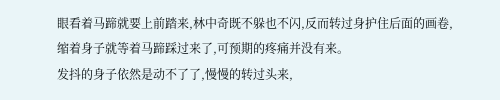眼看着马蹄就要上前踏来,林中奇既不躲也不闪,反而转过身护住后面的画卷,缩着身子就等着马蹄踩过来了,可预期的疼痛并没有来。
发抖的身子依然是动不了了,慢慢的转过头来,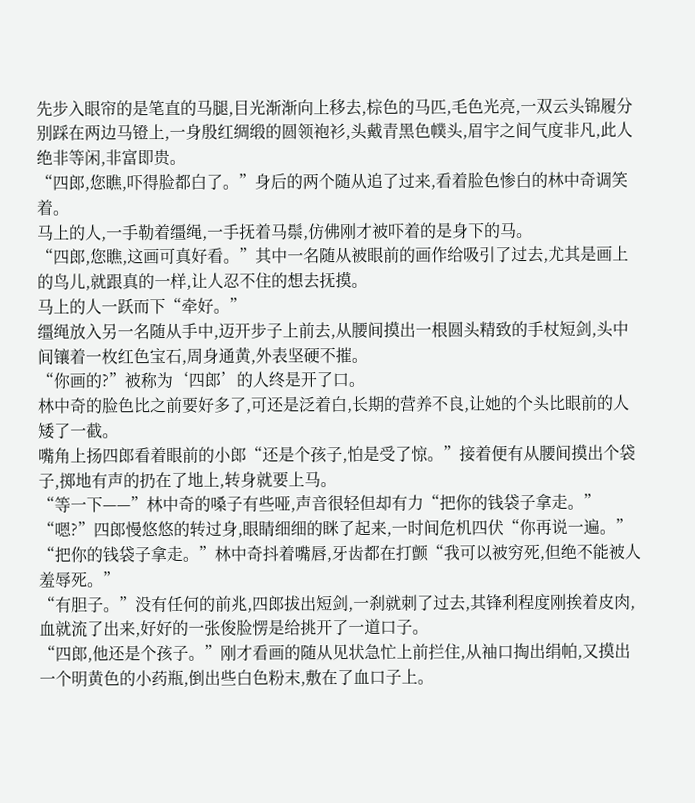先步入眼帘的是笔直的马腿,目光渐渐向上移去,棕色的马匹,毛色光亮,一双云头锦履分别踩在两边马镫上,一身殷红绸缎的圆领袍衫,头戴青黑色幞头,眉宇之间气度非凡,此人绝非等闲,非富即贵。
“四郎,您瞧,吓得脸都白了。”身后的两个随从追了过来,看着脸色惨白的林中奇调笑着。
马上的人,一手勒着缰绳,一手抚着马鬃,仿佛刚才被吓着的是身下的马。
“四郎,您瞧,这画可真好看。”其中一名随从被眼前的画作给吸引了过去,尤其是画上的鸟儿,就跟真的一样,让人忍不住的想去抚摸。
马上的人一跃而下“牵好。”
缰绳放入另一名随从手中,迈开步子上前去,从腰间摸出一根圆头精致的手杖短剑,头中间镶着一枚红色宝石,周身通黄,外表坚硬不摧。
“你画的?”被称为‘四郎’的人终是开了口。
林中奇的脸色比之前要好多了,可还是泛着白,长期的营养不良,让她的个头比眼前的人矮了一截。
嘴角上扬四郎看着眼前的小郎“还是个孩子,怕是受了惊。”接着便有从腰间摸出个袋子,掷地有声的扔在了地上,转身就要上马。
“等一下——”林中奇的嗓子有些哑,声音很轻但却有力“把你的钱袋子拿走。”
“嗯?”四郎慢悠悠的转过身,眼睛细细的眯了起来,一时间危机四伏“你再说一遍。”
“把你的钱袋子拿走。”林中奇抖着嘴唇,牙齿都在打颤“我可以被穷死,但绝不能被人羞辱死。”
“有胆子。”没有任何的前兆,四郎拔出短剑,一刹就刺了过去,其锋利程度刚挨着皮肉,血就流了出来,好好的一张俊脸愣是给挑开了一道口子。
“四郎,他还是个孩子。”刚才看画的随从见状急忙上前拦住,从袖口掏出绢帕,又摸出一个明黄色的小药瓶,倒出些白色粉末,敷在了血口子上。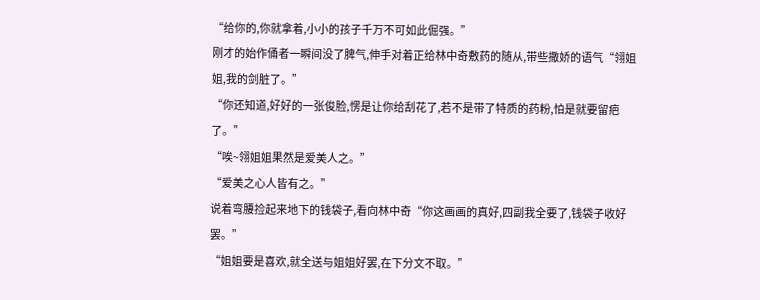“给你的,你就拿着,小小的孩子千万不可如此倔强。”
刚才的始作俑者一瞬间没了脾气,伸手对着正给林中奇敷药的随从,带些撒娇的语气“翎姐姐,我的剑脏了。”
“你还知道,好好的一张俊脸,愣是让你给刮花了,若不是带了特质的药粉,怕是就要留疤了。”
“唉~翎姐姐果然是爱美人之。”
“爱美之心人皆有之。”
说着弯腰捡起来地下的钱袋子,看向林中奇“你这画画的真好,四副我全要了,钱袋子收好罢。”
“姐姐要是喜欢,就全送与姐姐好罢,在下分文不取。”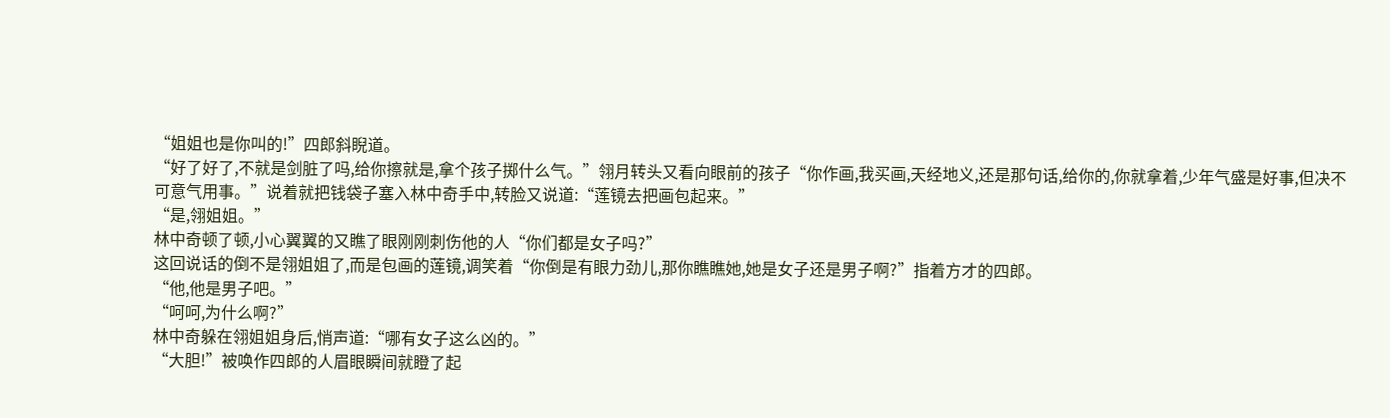“姐姐也是你叫的!”四郎斜睨道。
“好了好了,不就是剑脏了吗,给你擦就是,拿个孩子掷什么气。”翎月转头又看向眼前的孩子“你作画,我买画,天经地义,还是那句话,给你的,你就拿着,少年气盛是好事,但决不可意气用事。”说着就把钱袋子塞入林中奇手中,转脸又说道:“莲镜去把画包起来。”
“是,翎姐姐。”
林中奇顿了顿,小心翼翼的又瞧了眼刚刚刺伤他的人“你们都是女子吗?”
这回说话的倒不是翎姐姐了,而是包画的莲镜,调笑着“你倒是有眼力劲儿,那你瞧瞧她,她是女子还是男子啊?”指着方才的四郎。
“他,他是男子吧。”
“呵呵,为什么啊?”
林中奇躲在翎姐姐身后,悄声道:“哪有女子这么凶的。”
“大胆!”被唤作四郎的人眉眼瞬间就瞪了起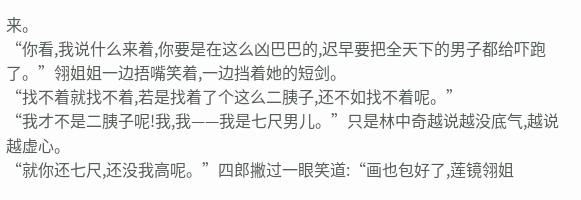来。
“你看,我说什么来着,你要是在这么凶巴巴的,迟早要把全天下的男子都给吓跑了。”翎姐姐一边捂嘴笑着,一边挡着她的短剑。
“找不着就找不着,若是找着了个这么二胰子,还不如找不着呢。”
“我才不是二胰子呢!我,我——我是七尺男儿。”只是林中奇越说越没底气,越说越虚心。
“就你还七尺,还没我高呢。”四郎撇过一眼笑道:“画也包好了,莲镜翎姐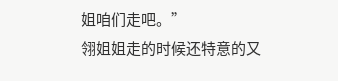姐咱们走吧。”
翎姐姐走的时候还特意的又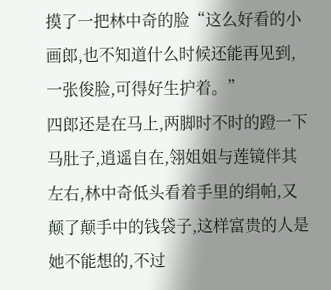摸了一把林中奇的脸“这么好看的小画郎,也不知道什么时候还能再见到,一张俊脸,可得好生护着。”
四郎还是在马上,两脚时不时的蹬一下马肚子,逍遥自在,翎姐姐与莲镜伴其左右,林中奇低头看着手里的绢帕,又颠了颠手中的钱袋子,这样富贵的人是她不能想的,不过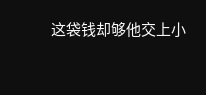这袋钱却够他交上小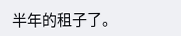半年的租子了。